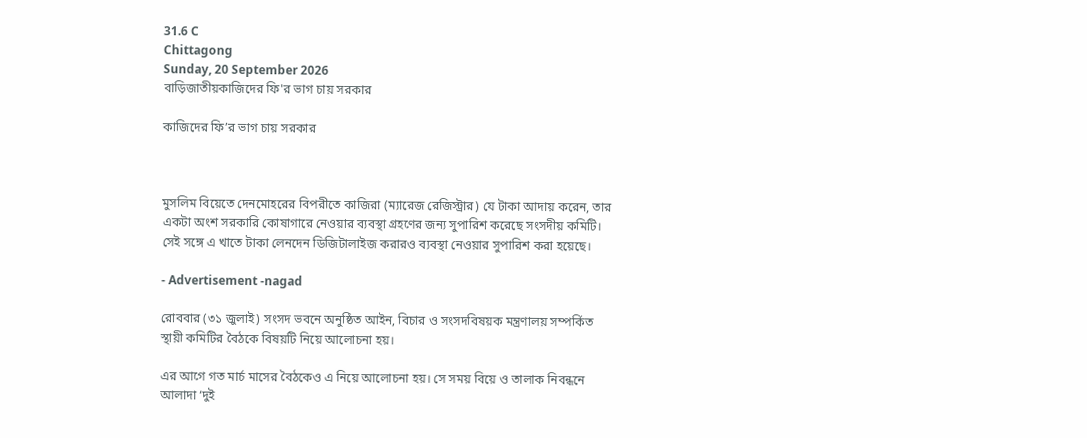31.6 C
Chittagong
Sunday, 20 September 2026
বাড়িজাতীয়কাজিদের ফি'র ভাগ চায় সরকার

কাজিদের ফি’র ভাগ চায় সরকার



মুসলিম বিয়েতে দেনমোহরের বিপরীতে কাজিরা (ম্যারেজ রেজিস্ট্রার) যে টাকা আদায় করেন, তার একটা অংশ সরকারি কোষাগারে নেওয়ার ব্যবস্থা গ্রহণের জন্য সুপারিশ করেছে সংসদীয় কমিটি। সেই সঙ্গে এ খাতে টাকা লেনদেন ডিজিটালাইজ করারও ব্যবস্থা নেওয়ার সুপারিশ করা হয়েছে।

- Advertisement -nagad

রোববার (৩১ জুলাই) সংসদ ভবনে অনুষ্ঠিত আইন, বিচার ও সংসদবিষয়ক মন্ত্রণালয় সম্পর্কিত স্থায়ী কমিটির বৈঠকে বিষয়টি নিয়ে আলোচনা হয়।

এর আগে গত মার্চ মাসের বৈঠকেও এ নিয়ে আলোচনা হয়। সে সময় বিয়ে ও তালাক নিবন্ধনে আলাদা ‘দুই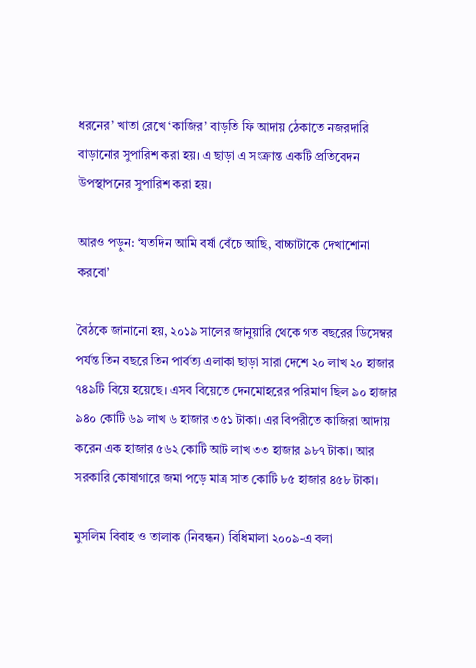ধরনের’ খাতা রেখে ‘কাজির’ বাড়তি ফি আদায় ঠেকাতে নজরদারি বাড়ানোর সুপারিশ করা হয়। এ ছাড়া এ সংক্রান্ত একটি প্রতিবেদন উপস্থাপনের সুপারিশ করা হয়।

আরও পড়ুন: ‘যতদিন আমি বর্ষা বেঁচে আছি, বাচ্চাটাকে দেখাশোনা করবো’

বৈঠকে জানানো হয়, ২০১৯ সালের জানুয়ারি থেকে গত বছরের ডিসেম্বর পর্যন্ত তিন বছরে তিন পার্বত্য এলাকা ছাড়া সারা দেশে ২০ লাখ ২০ হাজার ৭৪৯টি বিয়ে হয়েছে। এসব বিয়েতে দেনমোহরের পরিমাণ ছিল ৯০ হাজার ৯৪০ কোটি ৬৯ লাখ ৬ হাজার ৩৫১ টাকা। এর বিপরীতে কাজিরা আদায় করেন এক হাজার ৫৬২ কোটি আট লাখ ৩৩ হাজার ৯৮৭ টাকা। আর সরকারি কোষাগারে জমা পড়ে মাত্র সাত কোটি ৮৫ হাজার ৪৫৮ টাকা।

মুসলিম বিবাহ ও তালাক (নিবন্ধন) বিধিমালা ২০০৯-এ বলা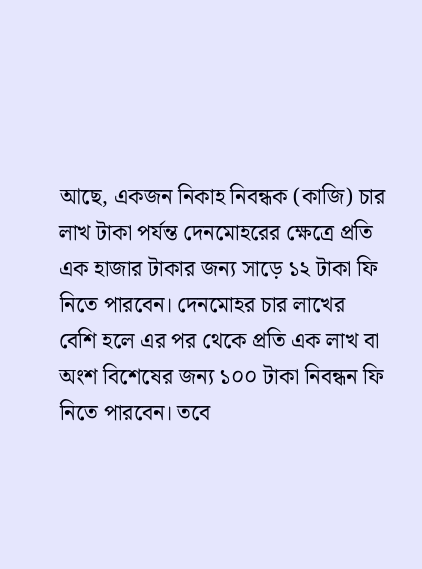আছে, একজন নিকাহ নিবন্ধক (কাজি) চার লাখ টাকা পর্যন্ত দেনমোহরের ক্ষেত্রে প্রতি এক হাজার টাকার জন্য সাড়ে ১২ টাকা ফি নিতে পারবেন। দেনমোহর চার লাখের বেশি হলে এর পর থেকে প্রতি এক লাখ বা অংশ বিশেষের জন্য ১০০ টাকা নিবন্ধন ফি নিতে পারবেন। তবে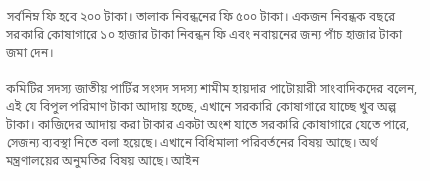সর্বনিম্ন ফি হবে ২০০ টাকা। তালাক নিবন্ধনের ফি ৫০০ টাকা। একজন নিবন্ধক বছরে সরকারি কোষাগারে ১০ হাজার টাকা নিবন্ধন ফি এবং নবায়নের জন্য পাঁচ হাজার টাকা জমা দেন।

কমিটির সদস্য জাতীয় পার্টির সংসদ সদস্য শামীম হায়দার পাটোয়ারী সাংবাদিকদের বলেন, এই যে বিপুল পরিমাণ টাকা আদায় হচ্ছে, এখানে সরকারি কোষাগারে যাচ্ছে খুব অল্প টাকা। কাজিদের আদায় করা টাকার একটা অংশ যাতে সরকারি কোষাগারে যেতে পারে, সেজন্য ব্যবস্থা নিতে বলা হয়েছে। এখানে বিধিমালা পরিবর্তনের বিষয় আছে। অর্থ মন্ত্রণালয়ের অনুমতির বিষয় আছে। আইন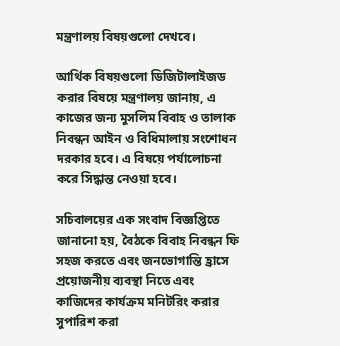মন্ত্রণালয় বিষয়গুলো দেখবে।

আর্থিক বিষয়গুলো ডিজিটালাইজড করার বিষয়ে মন্ত্রণালয় জানায়, এ কাজের জন্য মুসলিম বিবাহ ও তালাক নিবন্ধন আইন ও বিধিমালায় সংশোধন দরকার হবে। এ বিষয়ে পর্যালোচনা করে সিদ্ধান্ত নেওয়া হবে।

সচিবালয়ের এক সংবাদ বিজ্ঞপ্তিতে জানানো হয়, বৈঠকে বিবাহ নিবন্ধন ফি সহজ করতে এবং জনভোগান্তি হ্রাসে প্রয়োজনীয় ব্যবস্থা নিতে এবং কাজিদের কার্যক্রম মনিটরিং করার সুপারিশ করা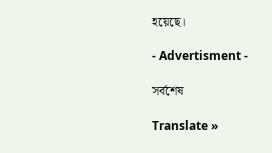হয়েছে।

- Advertisment -

সর্বশেষ

Translate »